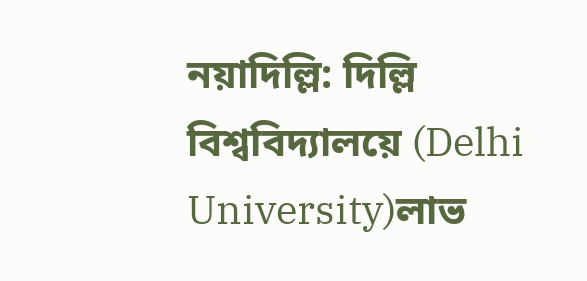নয়াদিল্লি: দিল্লি বিশ্ববিদ্যালয়ে (Delhi University)লাভ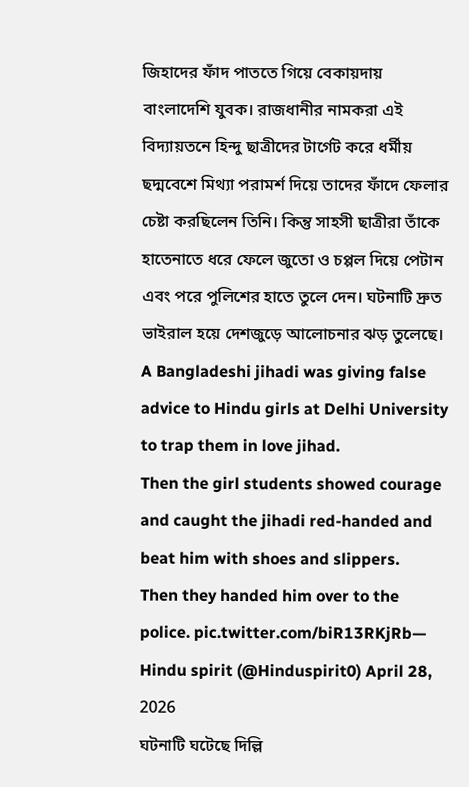জিহাদের ফাঁদ পাততে গিয়ে বেকায়দায় বাংলাদেশি যুবক। রাজধানীর নামকরা এই বিদ্যায়তনে হিন্দু ছাত্রীদের টার্গেট করে ধর্মীয় ছদ্মবেশে মিথ্যা পরামর্শ দিয়ে তাদের ফাঁদে ফেলার চেষ্টা করছিলেন তিনি। কিন্তু সাহসী ছাত্রীরা তাঁকে হাতেনাতে ধরে ফেলে জুতো ও চপ্পল দিয়ে পেটান এবং পরে পুলিশের হাতে তুলে দেন। ঘটনাটি দ্রুত ভাইরাল হয়ে দেশজুড়ে আলোচনার ঝড় তুলেছে।
A Bangladeshi jihadi was giving false advice to Hindu girls at Delhi University to trap them in love jihad.
Then the girl students showed courage and caught the jihadi red-handed and beat him with shoes and slippers.
Then they handed him over to the police. pic.twitter.com/biR13RKjRb— Hindu spirit (@Hinduspirit0) April 28, 2026
ঘটনাটি ঘটেছে দিল্লি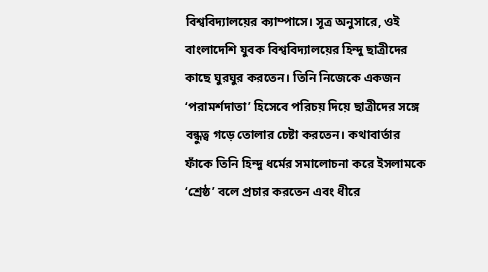বিশ্ববিদ্যালয়ের ক্যাম্পাসে। সূত্র অনুসারে, ওই বাংলাদেশি যুবক বিশ্ববিদ্যালয়ের হিন্দু ছাত্রীদের কাছে ঘুরঘুর করতেন। তিনি নিজেকে একজন ‘পরামর্শদাতা’ হিসেবে পরিচয় দিয়ে ছাত্রীদের সঙ্গে বন্ধুত্ব গড়ে তোলার চেষ্টা করতেন। কথাবার্তার ফাঁকে তিনি হিন্দু ধর্মের সমালোচনা করে ইসলামকে ‘শ্রেষ্ঠ’ বলে প্রচার করতেন এবং ধীরে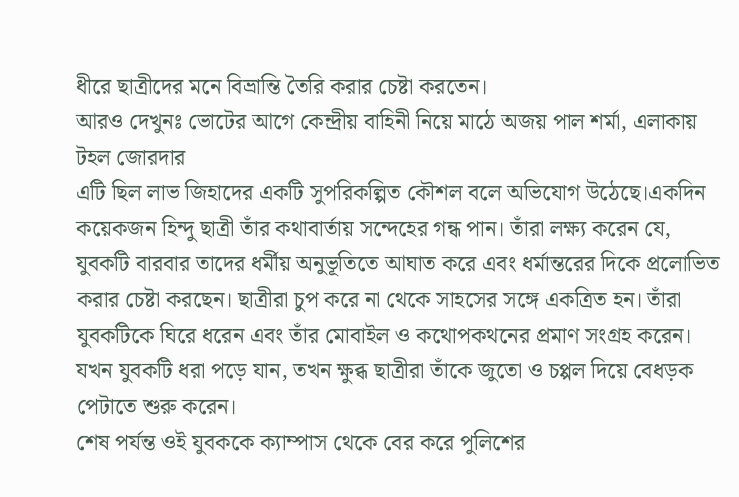ধীরে ছাত্রীদের মনে বিভ্রান্তি তৈরি করার চেষ্টা করতেন।
আরও দেখুনঃ ভোটের আগে কেন্দ্রীয় বাহিনী নিয়ে মাঠে অজয় পাল শর্মা, এলাকায় টহল জোরদার
এটি ছিল লাভ জিহাদের একটি সুপরিকল্পিত কৌশল বলে অভিযোগ উঠেছে।একদিন কয়েকজন হিন্দু ছাত্রী তাঁর কথাবার্তায় সন্দেহের গন্ধ পান। তাঁরা লক্ষ্য করেন যে, যুবকটি বারবার তাদের ধর্মীয় অনুভূতিতে আঘাত করে এবং ধর্মান্তরের দিকে প্রলোভিত করার চেষ্টা করছেন। ছাত্রীরা চুপ করে না থেকে সাহসের সঙ্গে একত্রিত হন। তাঁরা যুবকটিকে ঘিরে ধরেন এবং তাঁর মোবাইল ও কথোপকথনের প্রমাণ সংগ্রহ করেন। যখন যুবকটি ধরা পড়ে যান, তখন ক্ষুব্ধ ছাত্রীরা তাঁকে জুতো ও চপ্পল দিয়ে বেধড়ক পেটাতে শুরু করেন।
শেষ পর্যন্ত ওই যুবককে ক্যাম্পাস থেকে বের করে পুলিশের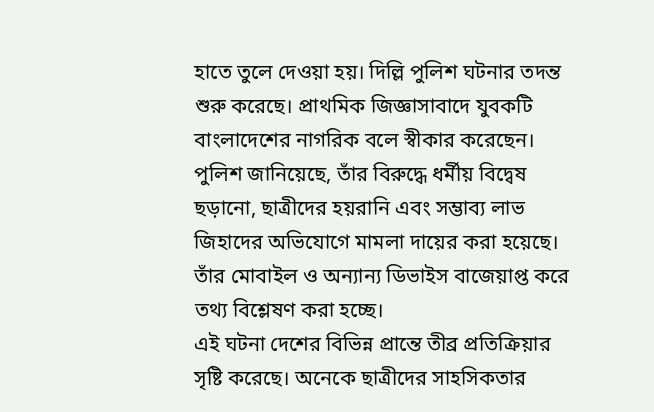হাতে তুলে দেওয়া হয়। দিল্লি পুলিশ ঘটনার তদন্ত শুরু করেছে। প্রাথমিক জিজ্ঞাসাবাদে যুবকটি বাংলাদেশের নাগরিক বলে স্বীকার করেছেন। পুলিশ জানিয়েছে, তাঁর বিরুদ্ধে ধর্মীয় বিদ্বেষ ছড়ানো, ছাত্রীদের হয়রানি এবং সম্ভাব্য লাভ জিহাদের অভিযোগে মামলা দায়ের করা হয়েছে। তাঁর মোবাইল ও অন্যান্য ডিভাইস বাজেয়াপ্ত করে তথ্য বিশ্লেষণ করা হচ্ছে।
এই ঘটনা দেশের বিভিন্ন প্রান্তে তীব্র প্রতিক্রিয়ার সৃষ্টি করেছে। অনেকে ছাত্রীদের সাহসিকতার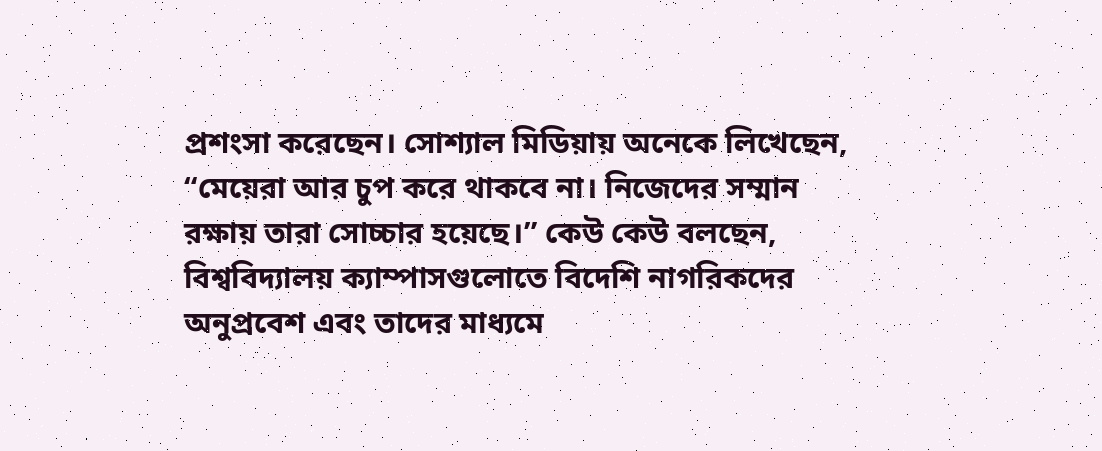প্রশংসা করেছেন। সোশ্যাল মিডিয়ায় অনেকে লিখেছেন, “মেয়েরা আর চুপ করে থাকবে না। নিজেদের সম্মান রক্ষায় তারা সোচ্চার হয়েছে।” কেউ কেউ বলছেন, বিশ্ববিদ্যালয় ক্যাম্পাসগুলোতে বিদেশি নাগরিকদের অনুপ্রবেশ এবং তাদের মাধ্যমে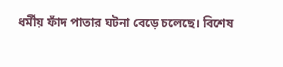ধর্মীয় ফাঁদ পাতার ঘটনা বেড়ে চলেছে। বিশেষ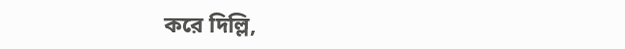করে দিল্লি,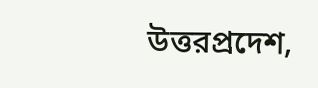উত্তরপ্রদেশ,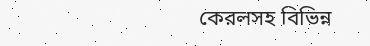কেরলসহ বিভিন্ন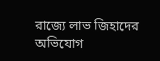রাজ্যে লাভ জিহাদের অভিযোগ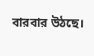বারবার উঠছে।